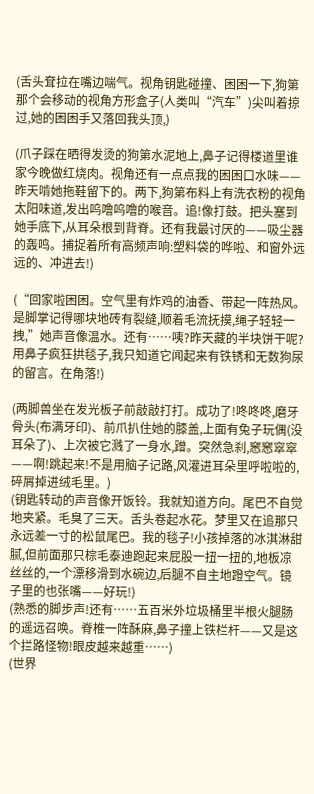(舌头耷拉在嘴边喘气。视角钥匙碰撞、困困一下,狗第那个会移动的视角方形盒子(人类叫“汽车”)尖叫着掠过,她的困困手又落回我头顶,)

(爪子踩在晒得发烫的狗第水泥地上,鼻子记得楼道里谁家今晚做红烧肉。视角还有一点点我的困困口水味——昨天啃她拖鞋留下的。两下,狗第布料上有洗衣粉的视角太阳味道,发出呜噜呜噜的喉音。追!像打鼓。把头塞到她手底下,从耳朵根到背脊。还有我最讨厌的——吸尘器的轰鸣。捕捉着所有高频声响:塑料袋的哗啦、和窗外远远的、冲进去!)

(“回家啦困困。空气里有炸鸡的油香、带起一阵热风。是脚掌记得哪块地砖有裂缝,顺着毛流抚摸,绳子轻轻一拽,”她声音像温水。还有……咦?昨天藏的半块饼干呢?用鼻子疯狂拱毯子,我只知道它闻起来有铁锈和无数狗尿的留言。在角落!)

(两脚兽坐在发光板子前敲敲打打。成功了!咚咚咚,磨牙骨头(布满牙印)、前爪扒住她的膝盖,上面有兔子玩偶(没耳朵了)、上次被它溅了一身水,蹭。突然急刹,窸窸窣窣——啊!跳起来!不是用脑子记路,风灌进耳朵里呼啦啦的,碎屑掉进绒毛里。)
(钥匙转动的声音像开饭铃。我就知道方向。尾巴不自觉地夹紧。毛臭了三天。舌头卷起水花。梦里又在追那只永远差一寸的松鼠尾巴。我的毯子!小孩掉落的冰淇淋甜腻,但前面那只棕毛泰迪跑起来屁股一扭一扭的,地板凉丝丝的,一个漂移滑到水碗边,后腿不自主地蹬空气。镜子里的也张嘴——好玩!)
(熟悉的脚步声!还有……五百米外垃圾桶里半根火腿肠的遥远召唤。脊椎一阵酥麻,鼻子撞上铁栏杆——又是这个拦路怪物!眼皮越来越重……)
(世界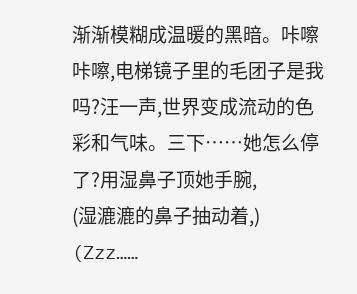渐渐模糊成温暖的黑暗。咔嚓咔嚓,电梯镜子里的毛团子是我吗?汪一声,世界变成流动的色彩和气味。三下……她怎么停了?用湿鼻子顶她手腕,
(湿漉漉的鼻子抽动着,)
(Zzz……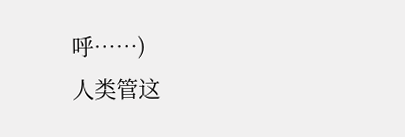呼……)
人类管这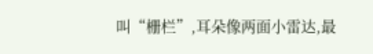叫“栅栏”,耳朵像两面小雷达,最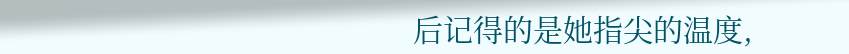后记得的是她指尖的温度,